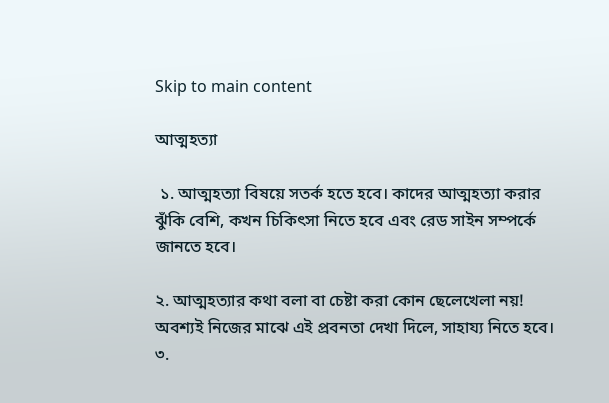Skip to main content

আত্মহত্যা

 ১. আত্মহত্যা বিষয়ে সতর্ক হতে হবে। কাদের আত্মহত্যা করার ঝুঁকি বেশি, কখন চিকিৎসা নিতে হবে এবং রেড সাইন সম্পর্কে জানতে হবে।

২. আত্মহত্যার কথা বলা বা চেষ্টা করা কোন ছেলেখেলা নয়! অবশ্যই নিজের মাঝে এই প্রবনতা দেখা দিলে, সাহায্য নিতে হবে। ৩.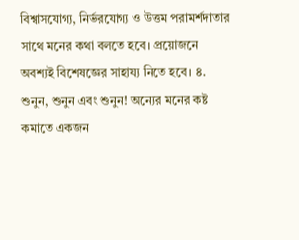বিশ্বাসযোগ্য, নির্ভরযোগ্য ও উত্তম পরামর্শদাতার সাথে মনের কথা বলতে হবে। প্রয়োজনে অবশ্যই বিশেষজ্ঞের সাহায্য নিতে হবে। ৪. শুনুন, শুনুন এবং শুনুন! অন্যের মনের কষ্ট কমাতে একজন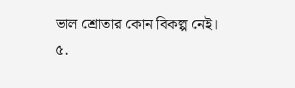ভাল শ্রোতার কোন বিকল্প নেই। ৫.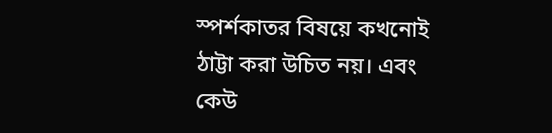স্পর্শকাতর বিষয়ে কখনোই ঠাট্টা করা উচিত নয়। এবং কেউ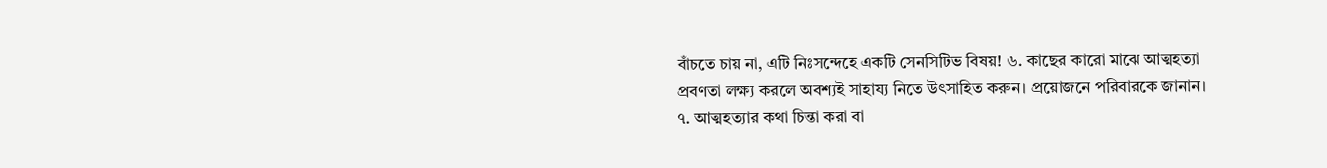বাঁচতে চায় না, এটি নিঃসন্দেহে একটি সেনসিটিভ বিষয়! ৬. কাছের কারো মাঝে আত্মহত্যা প্রবণতা লক্ষ্য করলে অবশ্যই সাহায্য নিতে উৎসাহিত করুন। প্রয়োজনে পরিবারকে জানান। ৭. আত্মহত্যার কথা চিন্তা করা বা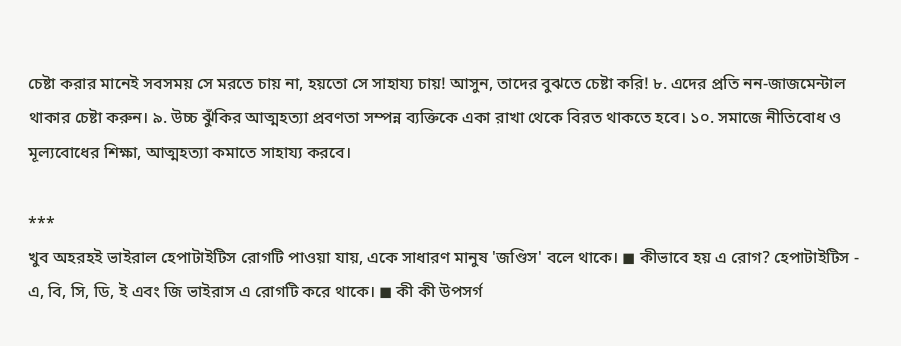চেষ্টা করার মানেই সবসময় সে মরতে চায় না, হয়তো সে সাহায্য চায়! আসুন, তাদের বুঝতে চেষ্টা করি! ৮. এদের প্রতি নন-জাজমেন্টাল থাকার চেষ্টা করুন। ৯. উচ্চ ঝুঁকির আত্মহত্যা প্রবণতা সম্পন্ন ব্যক্তিকে একা রাখা থেকে বিরত থাকতে হবে। ১০. সমাজে নীতিবোধ ও মূল্যবোধের শিক্ষা, আত্মহত্যা কমাতে সাহায্য করবে।

***
খুব অহরহই ভাইরাল হেপাটাইটিস রোগটি পাওয়া যায়, একে সাধারণ মানুষ 'জণ্ডিস' বলে থাকে। ◼ কীভাবে হয় এ রোগ? হেপাটাইটিস - এ, বি, সি, ডি, ই এবং জি ভাইরাস এ রোগটি করে থাকে। ◼ কী কী উপসর্গ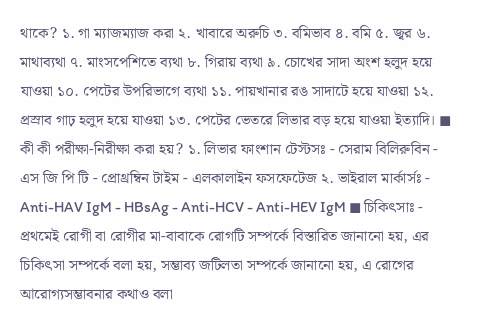থাকে? ১. গা ম্যাজম্যাজ করা ২. খাবারে অরুচি ৩. বমিভাব ৪. বমি ৫. জ্বর ৬. মাথাব্যথা ৭. মাংসপেশিতে ব্যথা ৮. গিরায় ব্যথা ৯. চোখের সাদা অংশ হলুদ হয়ে যাওয়া ১০. পেটের উপরিভাগে ব্যথা ১১. পায়খানার রঙ সাদাটে হয়ে যাওয়া ১২. প্রস্রাব গাঢ় হলুদ হয়ে যাওয়া ১৩. পেটের ভেতরে লিভার বড় হয়ে যাওয়া ইত্যাদি। ◼ কী কী পরীক্ষা-নিরীক্ষা করা হয়? ১. লিভার ফাংশান টেস্টসঃ - সেরাম বিলিরুবিন - এস জি পি টি - প্রোথ্রম্বিন টাইম - এলকালাইন ফসফেটেজ ২. ভাইরাল মার্কার্সঃ - Anti-HAV IgM - HBsAg - Anti-HCV - Anti-HEV IgM ◼ চিকিৎসাঃ - প্রথমেই রোগী বা রোগীর মা-বাবাকে রোগটি সম্পর্কে বিস্তারিত জানানো হয়, এর চিকিৎসা সম্পর্কে বলা হয়, সম্ভাব্য জটিলতা সম্পর্কে জানানো হয়, এ রোগের আরোগ্যসম্ভাবনার কথাও বলা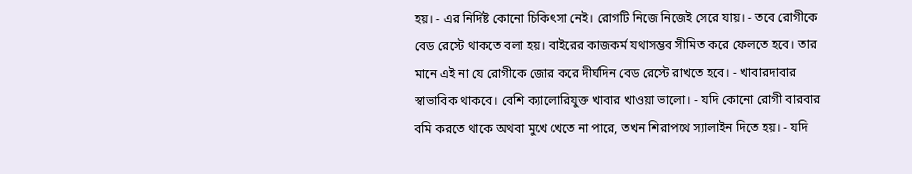হয়। - এর নির্দিষ্ট কোনো চিকিৎসা নেই। রোগটি নিজে নিজেই সেরে যায়। - তবে রোগীকে বেড রেস্টে থাকতে বলা হয়। বাইরের কাজকর্ম যথাসম্ভব সীমিত করে ফেলতে হবে। তার মানে এই না যে রোগীকে জোর করে দীর্ঘদিন বেড রেস্টে রাখতে হবে। - খাবারদাবার স্বাভাবিক থাকবে। বেশি ক্যালোরিযুক্ত খাবার খাওয়া ভালো। - যদি কোনো রোগী বারবার বমি করতে থাকে অথবা মুখে খেতে না পারে, তখন শিরাপথে স্যালাইন দিতে হয়। - যদি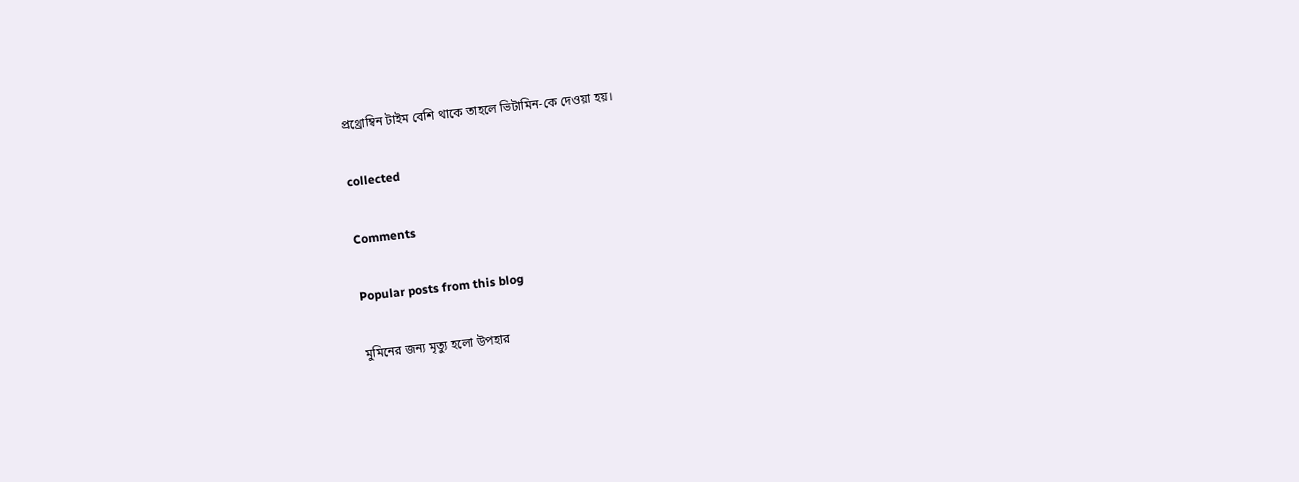প্রথ্রোম্বিন টাইম বেশি থাকে তাহলে ভিটামিন-কে দেওয়া হয়।

collected

Comments

Popular posts from this blog

মুমিনের জন্য মৃত্যু হলো উপহার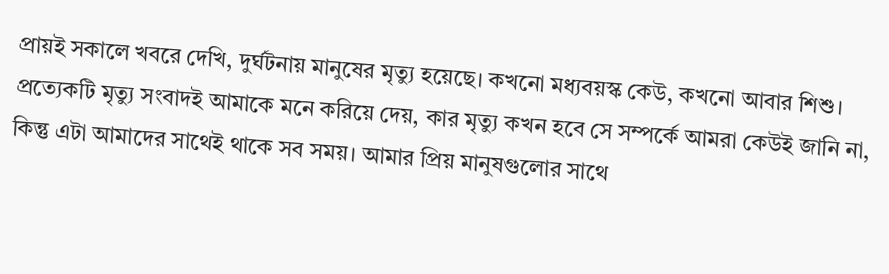প্রায়ই সকালে খবরে দেখি, দুর্ঘটনায় মানুষের মৃত্যু হয়েছে। কখনো মধ্যবয়স্ক কেউ, কখনো আবার শিশু। প্রত্যেকটি মৃত্যু সংবাদই আমাকে মনে করিয়ে দেয়, কার মৃত্যু কখন হবে সে সম্পর্কে আমরা কেউই জানি না, কিন্তু এটা আমাদের সাথেই থাকে সব সময়। আমার প্রিয় মানুষগুলোর সাথে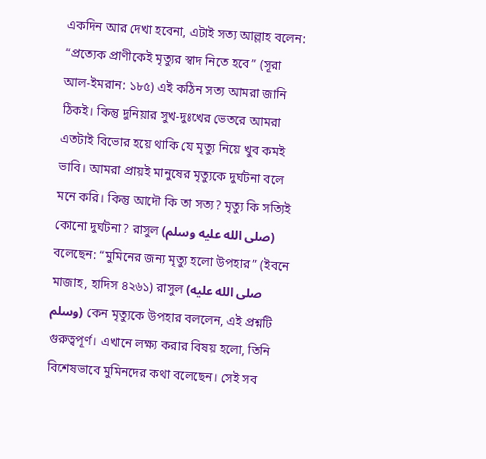একদিন আর দেখা হবেনা, এটাই সত্য আল্লাহ বলেন: “প্রত্যেক প্রাণীকেই মৃত্যুর স্বাদ নিতে হবে” (সূরা আল-ইমরান: ১৮৫) এই কঠিন সত্য আমরা জানি ঠিকই। কিন্তু দুনিয়ার সুখ-দুঃখের ভেতরে আমরা এতটাই বিভোর হয়ে থাকি যে মৃত্যু নিয়ে খুব কমই ভাবি। আমরা প্রায়ই মানুষের মৃত্যুকে দুর্ঘটনা বলে মনে করি। কিন্তু আদৌ কি তা সত্য? মৃত্যু কি সত্যিই কোনো দুর্ঘটনা? রাসুল (صلى الله عليه وسلم) বলেছেন: “মুমিনের জন্য মৃত্যু হলো উপহার” (ইবনে মাজাহ, হাদিস ৪২৬১) রাসুল (صلى الله عليه وسلم) কেন মৃত্যুকে উপহার বললেন, এই প্রশ্নটি গুরুত্বপূর্ণ। এখানে লক্ষ্য করার বিষয় হলো, তিনি বিশেষভাবে মুমিনদের কথা বলেছেন। সেই সব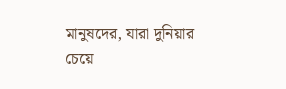মানুষদের, যারা দুনিয়ার চেয়ে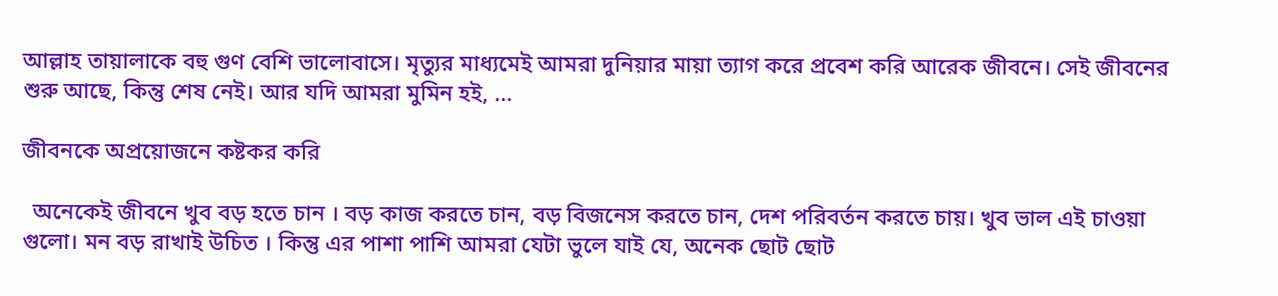আল্লাহ তায়ালাকে বহু গুণ বেশি ভালোবাসে। মৃত্যুর মাধ্যমেই আমরা দুনিয়ার মায়া ত্যাগ করে প্রবেশ করি আরেক জীবনে। সেই জীবনের শুরু আছে, কিন্তু শেষ নেই। আর যদি আমরা মুমিন হই, ...

জীবনকে অপ্রয়োজনে কষ্টকর করি

  অনেকেই জীবনে খুব বড় হতে চান । বড় কাজ করতে চান, বড় বিজনেস করতে চান, দেশ পরিবর্তন করতে চায়। খুব ভাল এই চাওয়া গুলো। মন বড় রাখাই উচিত । কিন্তু এর পাশা পাশি আমরা যেটা ভুলে যাই যে, অনেক ছোট ছোট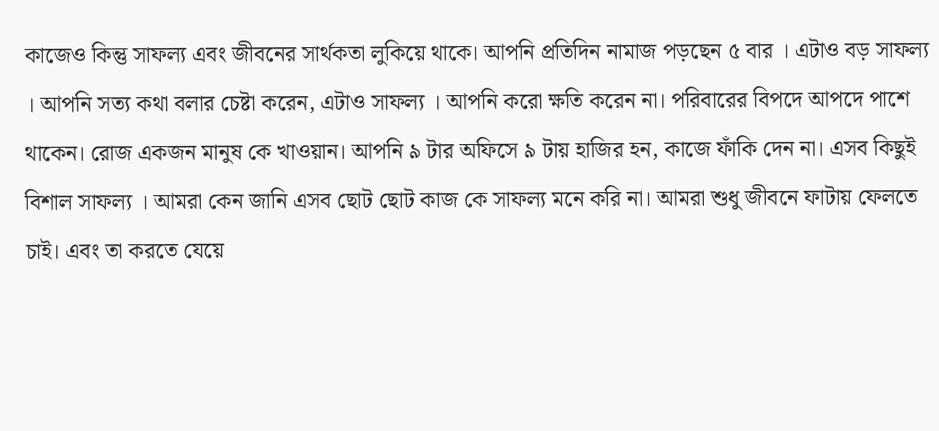কাজেও কিন্তু সাফল্য এবং জীবনের সার্থকতা লুকিয়ে থাকে। আপনি প্রতিদিন নামাজ পড়ছেন ৫ বার । এটাও বড় সাফল্য । আপনি সত্য কথা বলার চেষ্টা করেন, এটাও সাফল্য । আপনি করো ক্ষতি করেন না। পরিবারের বিপদে আপদে পাশে থাকেন। রোজ একজন মানুষ কে খাওয়ান। আপনি ৯ টার অফিসে ৯ টায় হাজির হন, কাজে ফাঁকি দেন না। এসব কিছুই বিশাল সাফল্য । আমরা কেন জানি এসব ছোট ছোট কাজ কে সাফল্য মনে করি না। আমরা শুধু জীবনে ফাটায় ফেলতে চাই। এবং তা করতে যেয়ে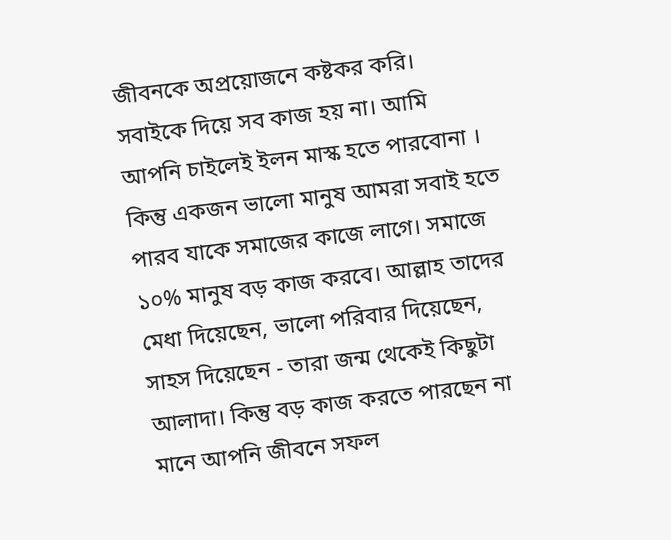জীবনকে অপ্রয়োজনে কষ্টকর করি। সবাইকে দিয়ে সব কাজ হয় না। আমি আপনি চাইলেই ইলন মাস্ক হতে পারবোনা । কিন্তু একজন ভালো মানুষ আমরা সবাই হতে পারব যাকে সমাজের কাজে লাগে। সমাজে ১০% মানুষ বড় কাজ করবে। আল্লাহ তাদের মেধা দিয়েছেন, ভালো পরিবার দিয়েছেন, সাহস দিয়েছেন - তারা জন্ম থেকেই কিছুটা আলাদা। কিন্তু বড় কাজ করতে পারছেন না মানে আপনি জীবনে সফল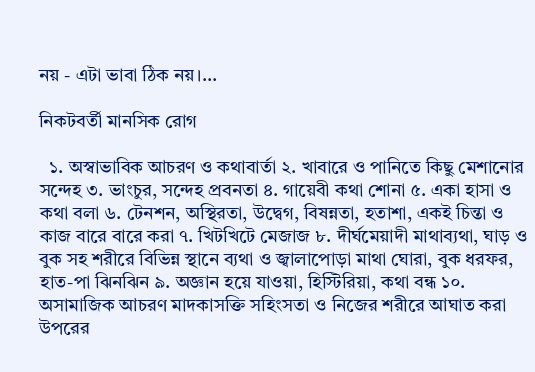নয় - এটা ভাবা ঠিক নয়।...

নিকটবর্তী মানসিক রোগ

  ১. অস্বাভাবিক আচরণ ও কথাবার্তা ২. খাবারে ও পানিতে কিছু মেশানোর সন্দেহ ৩. ভাংচুর, সন্দেহ প্রবনতা ৪. গায়েবী কথা শোনা ৫. একা হাসা ও কথা বলা ৬. টেনশন, অস্থিরতা, উদ্বেগ, বিষন্নতা, হতাশা, একই চিন্তা ও কাজ বারে বারে করা ৭. খিটখিটে মেজাজ ৮. দীর্ঘমেয়াদী মাথাব্যথা, ঘাড় ও বুক সহ শরীরে বিভিন্ন স্থানে ব্যথা ও জ্বালাপোড়া মাথা ঘোরা, বুক ধরফর, হাত-পা ঝিনঝিন ৯. অজ্ঞান হয়ে যাওয়া, হিস্টিরিয়া, কথা বন্ধ ১০. অসামাজিক আচরণ মাদকাসক্তি সহিংসতা ও নিজের শরীরে আঘাত করা উপরের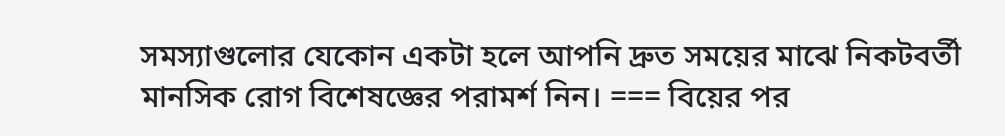সমস্যাগুলোর যেকোন একটা হলে আপনি দ্রুত সময়ের মাঝে নিকটবর্তী মানসিক রোগ বিশেষজ্ঞের পরামর্শ নিন। === বিয়ের পর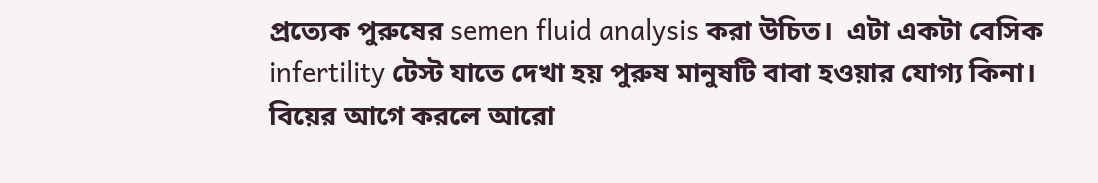প্রত্যেক পুরুষের semen fluid analysis করা উচিত। ‌ এটা একটা বেসিক infertility টেস্ট যাতে দেখা হয় পুরুষ‌ মানুষটি বাবা হওয়ার যোগ্য কিনা। বিয়ের আগে করলে আরো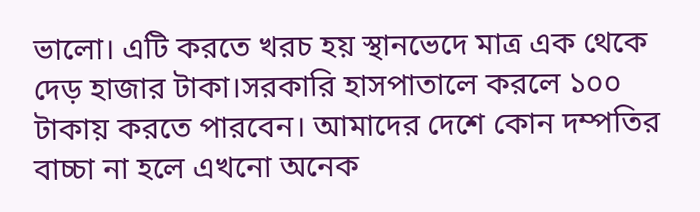ভালো। এটি করতে খরচ হয় স্থানভেদে মাত্র এক থেকে দেড় হাজার টাকা।সরকারি হাসপাতালে করলে ১০০ টাকায় করতে পারবেন। আমাদের দেশে কোন দম্পতির বাচ্চা না হলে এখনো অনেক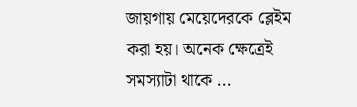জায়গায় মেয়েদেরকে ব্লেইম করা হয়। অনেক ক্ষেত্রেই সমস্যাটা থাকে ...